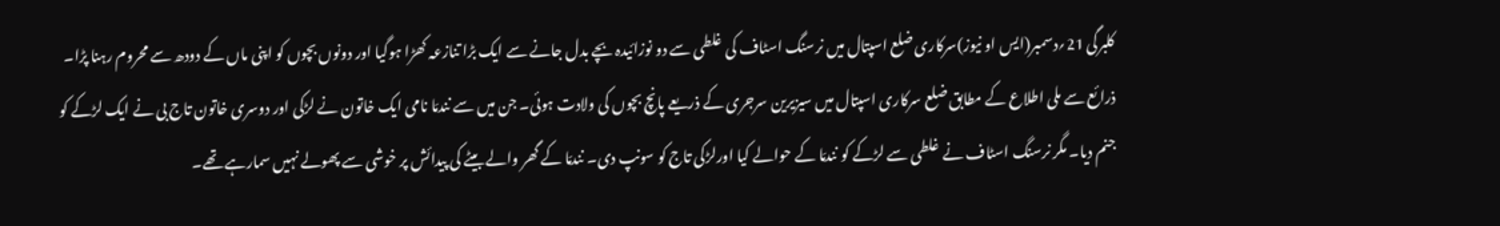کلبرگی 21؍دسمبر(ایس او نیوز)سرکاری ضلع اسپتال میں نرسنگ اسٹاف کی غلطی سے دو نوزائیدہ بچے بدل جانے سے ایک بڑا تنازعہ کھڑا ہوگیا اور دونوں بچوں کو اپنی ماں کے دودھ سے محروم رہنا پڑا۔
ذرائع سے ملی اطلاع کے مطابق ضلع سرکاری اسپتال میں سیزیرین سرجری کے ذریعے پانچ بچوں کی ولادت ہوئی۔ جن میں سے نندمّا نامی ایک خاتون نے لڑکی اور دوسری خاتون تاج بی نے ایک لڑکے کو جنم دیا۔ مگر نرسنگ اسٹاف نے غلطی سے لڑکے کو نندمّا کے حوالے کیا اورلڑکی تاج کو سونپ دی۔ نندمّا کے گھر والے بیٹے کی پیدائش پر خوشی سے پھولے نہیں سمارہے تھے۔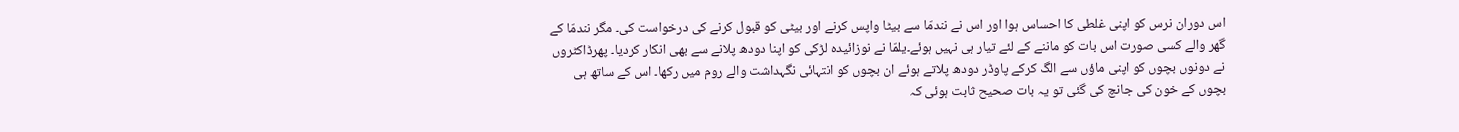اس دوران نرس کو اپنی غلطی کا احساس ہوا اور اس نے نندمّا سے بیٹا واپس کرنے اور بیٹی کو قبول کرنے کی درخواست کی۔ مگر نندمّا کے گھر والے کسی صورت اس بات کو ماننے کے لئے تیار ہی نہیں ہوئے۔یلمّا نے نوزائیدہ لڑکی کو اپنا دودھ پلانے سے بھی انکار کردیا۔ پھرڈاکٹروں نے دونوں بچوں کو اپنی ماؤں سے الگ کرکے پاوڈر دودھ پلاتے ہوئے ان بچوں کو انتہائی نگہداشت والے روم میں رکھا۔ اس کے ساتھ ہی بچوں کے خون کی جانچ کی گئی تو یہ بات صحیح ثابت ہوئی کہ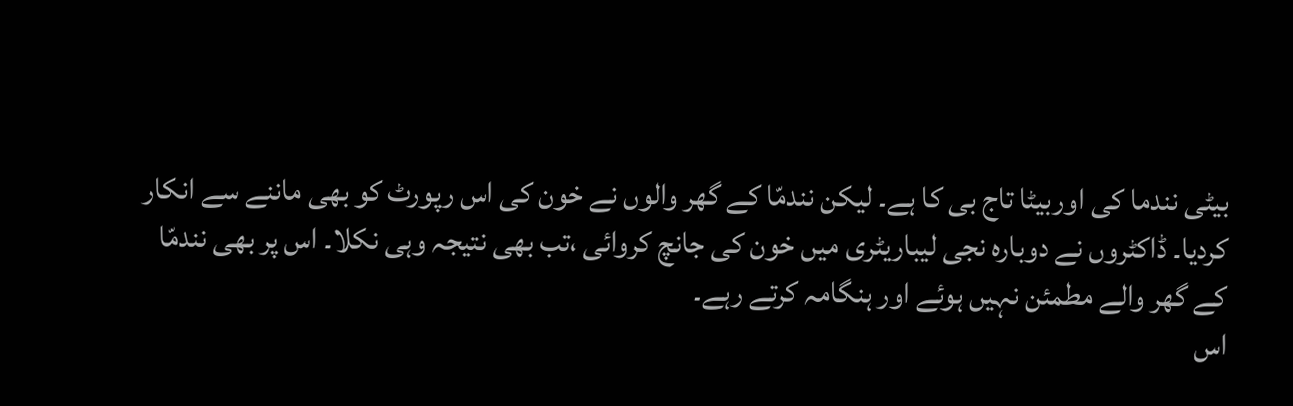بیٹی نندما کی اوربیٹا تاج بی کا ہے۔ لیکن نندمّا کے گھر والوں نے خون کی اس رپورٹ کو بھی ماننے سے انکار کردیا۔ ڈاکٹروں نے دوبارہ نجی لیباریٹری میں خون کی جانچ کروائی ،تب بھی نتیجہ وہی نکلا۔ اس پر بھی نندمّا کے گھر والے مطمئن نہیں ہوئے اور ہنگامہ کرتے رہے۔
اس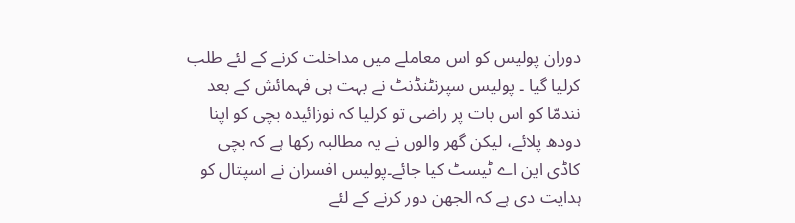دوران پولیس کو اس معاملے میں مداخلت کرنے کے لئے طلب کرلیا گیا ۔ پولیس سپرنٹنڈنٹ نے بہت ہی فہمائش کے بعد نندمّا کو اس بات پر راضی تو کرلیا کہ نوزائیدہ بچی کو اپنا دودھ پلائے، لیکن گھر والوں نے یہ مطالبہ رکھا ہے کہ بچی کاڈی این اے ٹیسٹ کیا جائے۔پولیس افسران نے اسپتال کو ہدایت دی ہے کہ الجھن دور کرنے کے لئے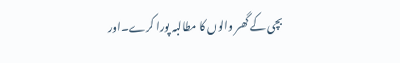بچی کے گھر والوں کا مطالبہ پورا کرے۔اور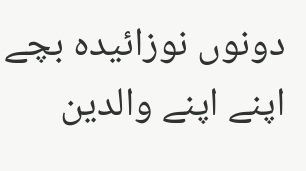دونوں نوزائیدہ بچے اپنے اپنے والدین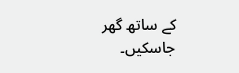کے ساتھ گھر جاسکیں۔